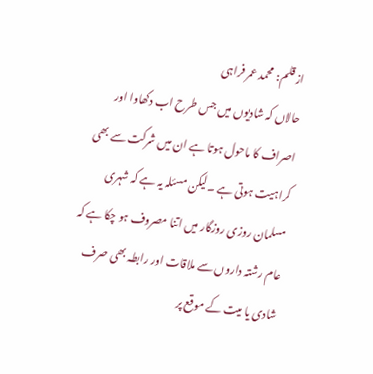از قلم: محمد عمر فراہی
حالاں کہ شادیوں میں جس طرح اب دکھاوا اور اصراف کا ماحول ہوتا ہے ان میں شرکت سے بھی کراہیت ہوتی ہے ۔لیکن مسئلہ یہ ہے کہ شہری مسلمان روزی روزگار میں اتنا مصروف ہو چکا ہے کہ عام رشتہ داروں سے ملاقات اور رابطہ بھی صرف شادی یا میت کے موقع پر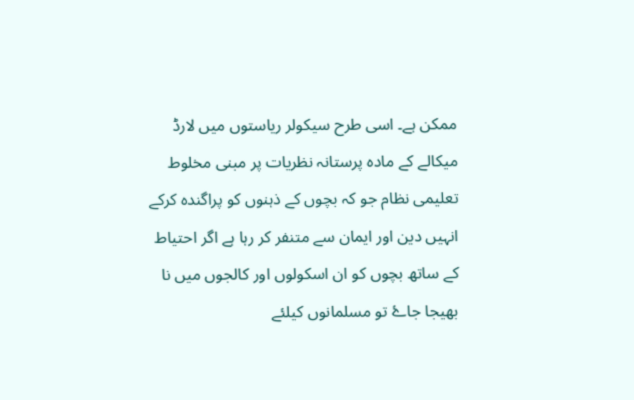ممکن ہے۔ اسی طرح سیکولر ریاستوں میں لارڈ میکالے کے مادہ پرستانہ نظریات پر مبنی مخلوط تعلیمی نظام جو کہ بچوں کے ذہنوں کو پراگندہ کرکے انہیں دین اور ایمان سے متنفر کر رہا ہے اگر احتیاط کے ساتھ بچوں کو ان اسکولوں اور کالجوں میں نا بھیجا جاۓ تو مسلمانوں کیلئے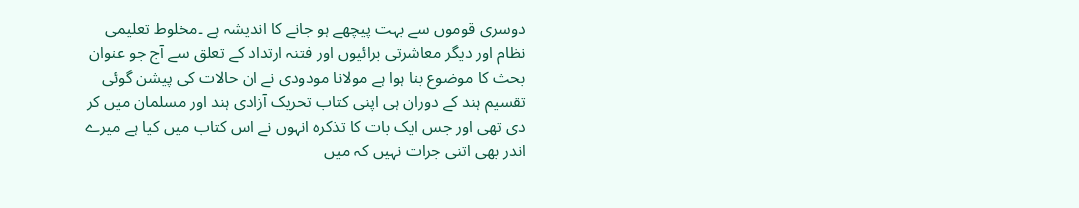دوسری قوموں سے بہت پیچھے ہو جانے کا اندیشہ ہے ۔مخلوط تعلیمی نظام اور دیگر معاشرتی برائیوں اور فتنہ ارتداد کے تعلق سے آج جو عنوان بحث کا موضوع بنا ہوا ہے مولانا مودودی نے ان حالات کی پیشن گوئی تقسیم ہند کے دوران ہی اپنی کتاب تحریک آزادی ہند اور مسلمان میں کر دی تھی اور جس ایک بات کا تذکرہ انہوں نے اس کتاب میں کیا ہے میرے اندر بھی اتنی جرات نہیں کہ میں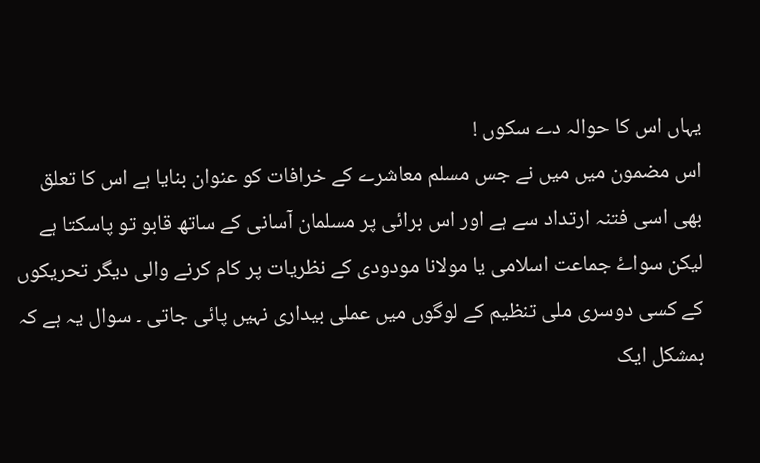یہاں اس کا حوالہ دے سکوں !
اس مضمون میں میں نے جس مسلم معاشرے کے خرافات کو عنوان بنایا ہے اس کا تعلق بھی اسی فتنہ ارتداد سے ہے اور اس برائی پر مسلمان آسانی کے ساتھ قابو تو پاسکتا ہے لیکن سواۓ جماعت اسلامی یا مولانا مودودی کے نظریات پر کام کرنے والی دیگر تحریکوں کے کسی دوسری ملی تنظیم کے لوگوں میں عملی بیداری نہیں پائی جاتی ۔ سوال یہ ہے کہ بمشکل ایک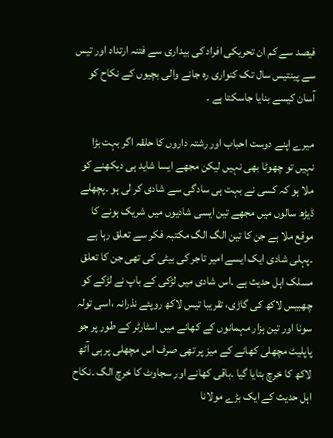فیصد سے کم ان تحریکی افراد کی بیداری سے فتنہ ارتداد اور تیس سے پینتیس سال تک کنواری رہ جانے والی بچیوں کے نکاح کو آسان کیسے بنایا جاسکتا ہے ۔

میرے اپنے دوست احباب اور رشتہ داروں کا حلقہ اگر بہت بڑا نہیں تو چھوٹا بھی نہیں لیکن مجھے ایسا شاید ہی دیکھنے کو ملا ہو کہ کسی نے بہت ہی سادگی سے شادی کر لی ہو ۔پچھلے ڈیڑھ سالوں میں مجھے تین ایسی شادیوں میں شریک ہونے کا موقع ملا ہے جن کا تین الگ الگ مکتبہ فکر سے تعلق رہا ہے ۔پہلی شادی ایک ایسے امیر تاجر کی بیٹی کی تھی جن کا تعلق مسلک اہل حدیث ہے ۔اس شادی میں لڑکی کے باپ نے لڑکے کو چھبیس لاکھ کی گاڑی، تقریبا تیس لاکھ روپئے نذرانہ ،اسی تولہ سونا اور تین ہزار مہمانوں کے کھانے میں اسٹارٹر کے طور پر جو پاپلیٹ مچھلی کھانے کے میز پر تھی صرف اس مچھلی پر ہی آٹھ لاکھ کا خرچ بتایا گیا ۔باقی کھانے اور سجاوٹ کا خرچ الگ ۔نکاح اہل حدیث کے ایک بڑے مولانا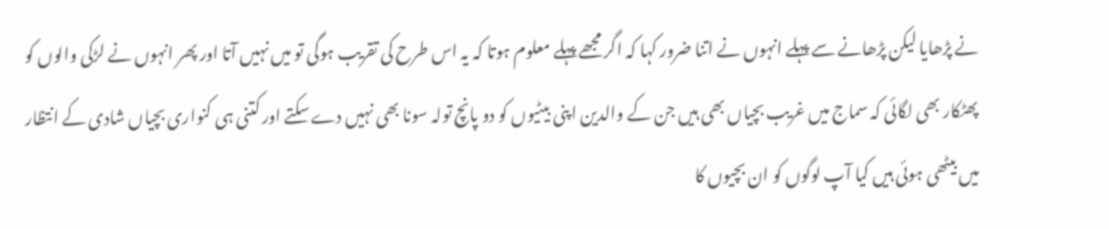نے پڑھایا لیکن پڑھانے سے پہلے انہوں نے اتنا ضرور کہا کہ اگر مجھے پہلے معلوم ہوتا کہ یہ اس طرح کی تقریب ہوگی تو میں نہیں آتا اور پھر انہوں نے لڑکی والوں کو پھٹکار بھی لگائی کہ سماج میں غریب بچیاں بھی ہیں جن کے والدین اپنی بیٹیوں کو دو پانچ تولہ سونا بھی نہیں دے سکتے اور کتنی ہی کنواری بچیاں شادی کے انتظار میں بیٹھی ہوئی ہیں کیا آپ لوگوں کو ان بچیوں کا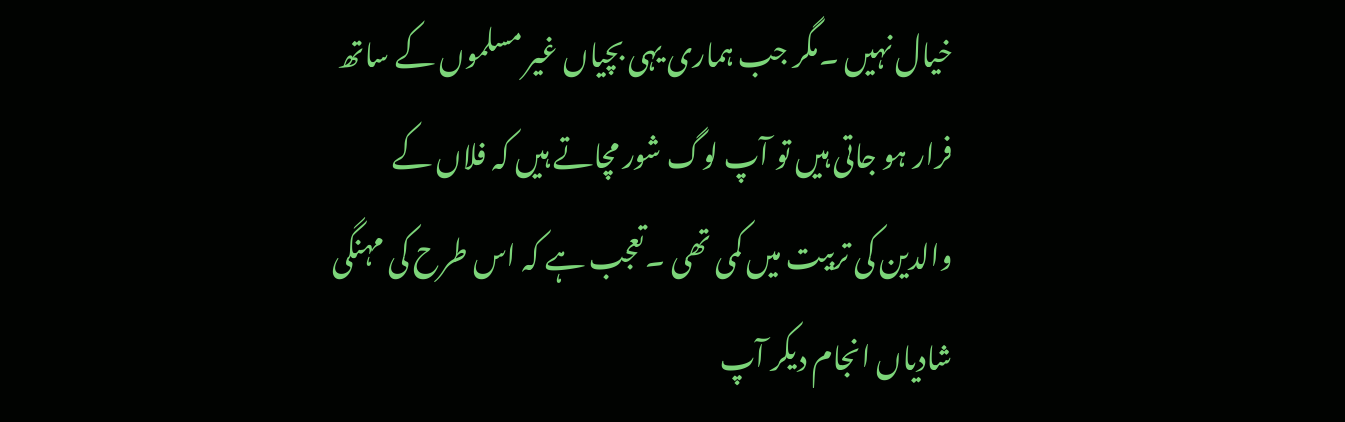خیال نہیں ۔مگر جب ہماری یہی بچیاں غیر مسلموں کے ساتھ فرار ہو جاتی ہیں تو آپ لوگ شور مچاتے ہیں کہ فلاں کے والدین کی تربیت میں کمی تھی ۔تعجب ہے کہ اس طرح کی مہنگی شادیاں انجام دیکر آپ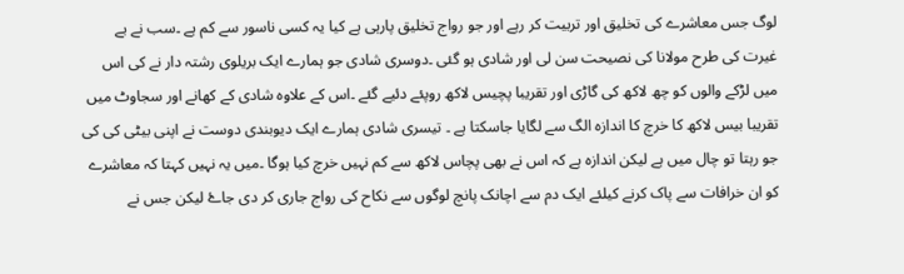لوگ جس معاشرے کی تخلیق اور تربیت کر رہے اور جو رواج تخلیق پارہی ہے کیا یہ کسی ناسور سے کم ہے ۔سب نے بے غیرت کی طرح مولانا کی نصیحت سن لی اور شادی ہو گئی ۔دوسری شادی جو ہمارے ایک بریلوی رشتہ دار نے کی اس میں لڑکے والوں کو چھ لاکھ کی گاڑی اور تقریبا پچیس لاکھ روپئے دئیے گئے ۔اس کے علاوہ شادی کے کھانے اور سجاوٹ میں تقریبا بیس لاکھ کا خرچ کا اندازہ الگ سے لگایا جاسکتا ہے ۔ تیسری شادی ہمارے ایک دیوبندی دوست نے اپنی بیٹی کی کی جو رہتا تو چال میں ہے لیکن اندازہ ہے کہ اس نے بھی پچاس لاکھ سے کم نہیں خرچ کیا ہوگا ۔میں یہ نہیں کہتا کہ معاشرے کو ان خرافات سے پاک کرنے کیلئے ایک دم سے اچانک پانچ لوگوں سے نکاح کی رواج جاری کر دی جاۓ لیکن جس نے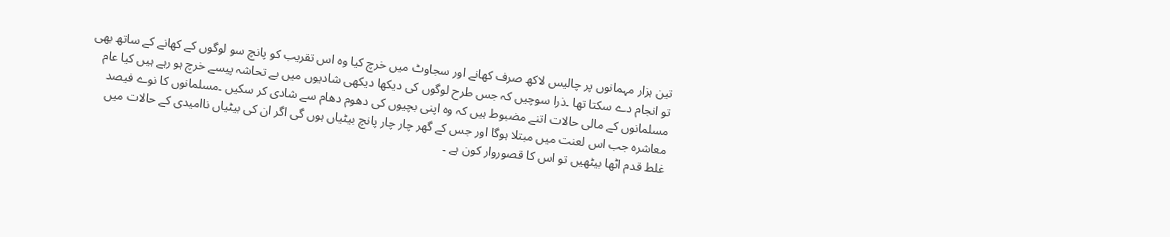تین ہزار مہمانوں پر چالیس لاکھ صرف کھانے اور سجاوٹ میں خرچ کیا وہ اس تقریب کو پانچ سو لوگوں کے کھانے کے ساتھ بھی تو انجام دے سکتا تھا ۔ذرا سوچیں کہ جس طرح لوگوں کی دیکھا دیکھی شادیوں میں بے تحاشہ پیسے خرچ ہو رہے ہیں کیا عام مسلمانوں کے مالی حالات اتنے مضبوط ہیں کہ وہ اپنی بچیوں کی دھوم دھام سے شادی کر سکیں ۔مسلمانوں کا نوے فیصد معاشرہ جب اس لعنت میں مبتلا ہوگا اور جس کے گھر چار چار پانچ بیٹیاں ہوں گی اگر ان کی بیٹیاں ناامیدی کے حالات میں غلط قدم اٹھا بیٹھیں تو اس کا قصوروار کون ہے ۔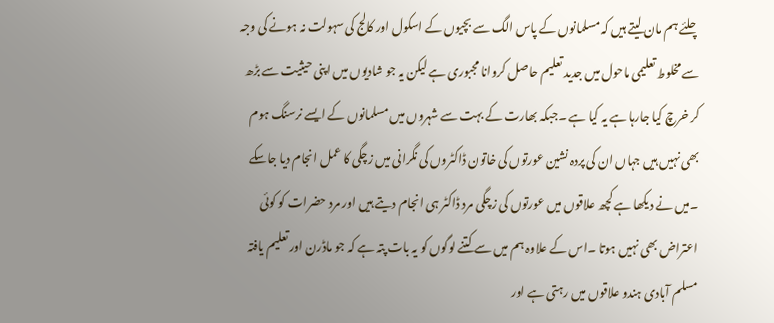چلئے ہم مان لیتے ہیں کہ مسلمانوں کے پاس الگ سے بچیوں کے اسکول اور کالج کی سہولت نہ ہونے کی وجہ سے مخلوط تعلیمی ماحول میں جدید تعلیم حاصل کروانا مجبوری ہے لیکن یہ جو شادیوں میں اپنی حیثیت سے بڑھ کر خرچ کیا جارہا ہے یہ کیا ہے ۔جبکہ بھارت کے بہت سے شہروں میں مسلمانوں کے ایسے نرسنگ ہوم بھی نہیں ہیں جہاں ان کی پردہ نشین عورتوں کی خاتون ڈاکٹروں کی نگرانی میں زچگی کا عمل انجام دیا جاسکے ۔میں نے دیکھا ہے کچھ علاقوں میں عورتوں کی زچگی مرد ڈاکٹر ہی انجام دیتے ہیں اور مرد حضرات کو کوئی اعتراض بھی نہیں ہوتا ۔اس کے علاوہ ہم میں سے کتنے لوگوں کو یہ بات پتہ ہے کہ جو ماڈرن اور تعلیم یافتہ مسلم آبادی ہندو علاقوں میں رہتی ہے اور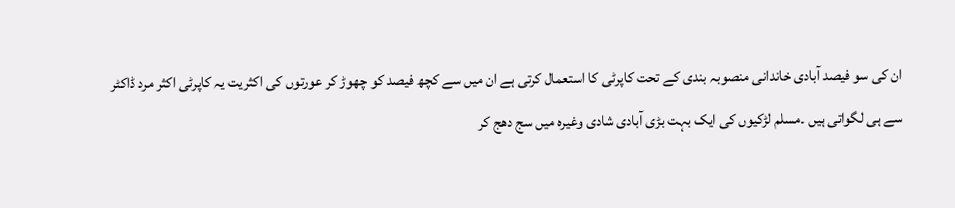ان کی سو فیصد آبادی خاندانی منصوبہ بندی کے تحت کاپرٹی کا استعمال کرتی ہے ان میں سے کچھ فیصد کو چھوڑ کر عورتوں کی اکثریت یہ کاپرٹی اکثر مرد ڈاکٹر سے ہی لگواتی ہیں ۔مسلم لڑکیوں کی ایک بہت بڑی آبادی شادی وغیرہ میں سج دھج کر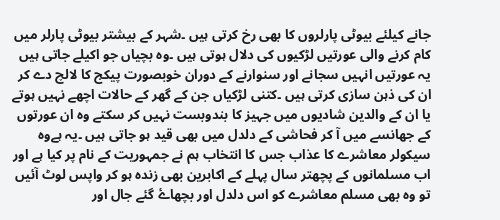جانے کیلئے بیوٹی پارلروں کا بھی رخ کرتی ہیں ۔شہر کے بیشتر بیوٹی پارلر میں کام کرنے والی عورتیں لڑکیوں کی دلال ہوتی ہیں ۔وہ بچیاں جو اکیلے جاتی ہیں یہ عورتیں انہیں سجانے اور سنوارنے کے دوران خوبصورت پیکج کا لالچ دے کر ان کی ذہن سازی کرتی ہیں ۔کتنی لڑکیاں جن کے گھر کے حالات اچھے نہیں ہوتے یا ان کے والدین شادیوں میں جہیز کا بندوبست نہیں کر سکتے وہ ان عورتوں کے جھانسے میں آ کر فحاشی کے دلدل میں بھی قید ہو جاتی ہیں ۔یہ ہےوہ سیکولر معاشرے کا عذاب جس کا انتخاب ہم نے جمہوریت کے نام پر کیا ہے اور اب مسلمانوں کے پچھتر سال پہلے کے اکابرین بھی زندہ ہو کر واپس لوٹ آئیں تو وہ بھی مسلم معاشرے کو اس دلدل اور بچھاۓ گئے جال اور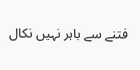فتنے سے باہر نہیں نکال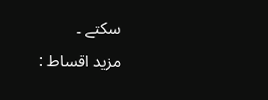سکتے ۔
مزید اقساط :